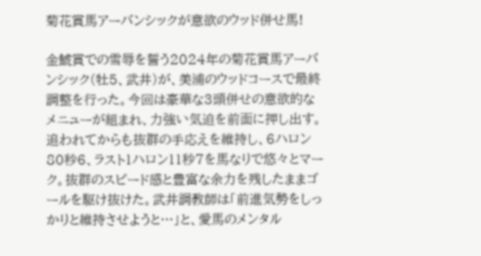菊花賞馬アーバンシックが意欲のウッド併せ馬!

金鯱賞での雪辱を誓う2024年の菊花賞馬アーバンシック(牡5、武井)が、美浦のウッドコースで最終調整を行った。今回は豪華な3頭併せの意欲的なメニューが組まれ、力強い気迫を前面に押し出す。追われてからも抜群の手応えを維持し、6ハロン80秒6、ラスト1ハロン11秒7を馬なりで悠々とマーク。抜群のスピード感と豊富な余力を残したままゴールを駆け抜けた。武井調教師は「前進気勢をしっかりと維持させようと…」と、愛馬のメンタル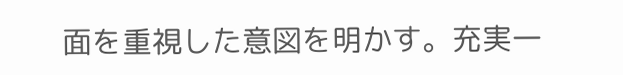面を重視した意図を明かす。充実一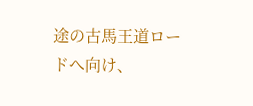途の古馬王道ロードへ向け、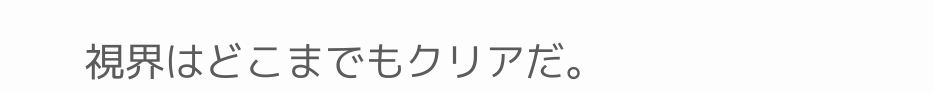視界はどこまでもクリアだ。